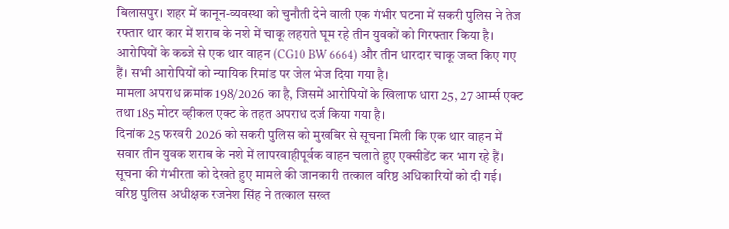बिलासपुर। शहर में कानून-व्यवस्था को चुनौती देने वाली एक गंभीर घटना में सकरी पुलिस ने तेज रफ्तार थार कार में शराब के नशे में चाकू लहराते घूम रहे तीन युवकों को गिरफ्तार किया है। आरोपियों के कब्जे से एक थार वाहन (CG10 BW 6664) और तीन धारदार चाकू जब्त किए गए हैं। सभी आरोपियों को न्यायिक रिमांड पर जेल भेज दिया गया है।
मामला अपराध क्रमांक 198/2026 का है, जिसमें आरोपियों के खिलाफ धारा 25, 27 आर्म्स एक्ट तथा 185 मोटर व्हीकल एक्ट के तहत अपराध दर्ज किया गया है।
दिनांक 25 फरवरी 2026 को सकरी पुलिस को मुखबिर से सूचना मिली कि एक थार वाहन में सवार तीन युवक शराब के नशे में लापरवाहीपूर्वक वाहन चलाते हुए एक्सीडेंट कर भाग रहे हैं। सूचना की गंभीरता को देखते हुए मामले की जानकारी तत्काल वरिष्ठ अधिकारियों को दी गई।
वरिष्ठ पुलिस अधीक्षक रजनेश सिंह ने तत्काल सख्त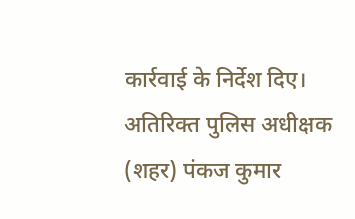कार्रवाई के निर्देश दिए। अतिरिक्त पुलिस अधीक्षक (शहर) पंकज कुमार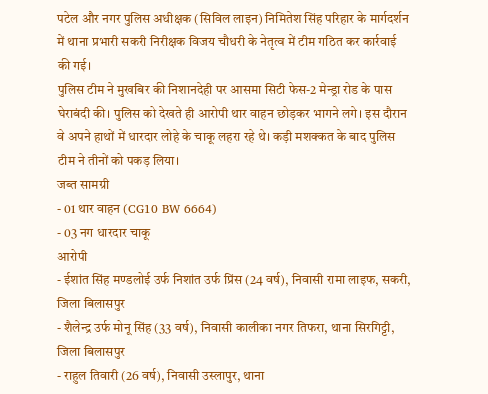पटेल और नगर पुलिस अधीक्षक (सिविल लाइन) निमितेश सिंह परिहार के मार्गदर्शन में थाना प्रभारी सकरी निरीक्षक विजय चौधरी के नेतृत्व में टीम गठित कर कार्रवाई की गई।
पुलिस टीम ने मुखबिर की निशानदेही पर आसमा सिटी फेस-2 मेन्ड्रा रोड के पास घेराबंदी की। पुलिस को देखते ही आरोपी थार वाहन छोड़कर भागने लगे। इस दौरान वे अपने हाथों में धारदार लोहे के चाकू लहरा रहे थे। कड़ी मशक्कत के बाद पुलिस टीम ने तीनों को पकड़ लिया।
जब्त सामग्री
- 01 थार वाहन (CG10 BW 6664)
- 03 नग धारदार चाकू
आरोपी
- ईशांत सिंह मण्डलोई उर्फ निशांत उर्फ प्रिंस (24 वर्ष), निवासी रामा लाइफ, सकरी, जिला बिलासपुर
- शैलेन्द्र उर्फ मोनू सिंह (33 वर्ष), निवासी कालीका नगर तिफरा, थाना सिरगिट्टी, जिला बिलासपुर
- राहुल तिवारी (26 वर्ष), निवासी उस्लापुर, थाना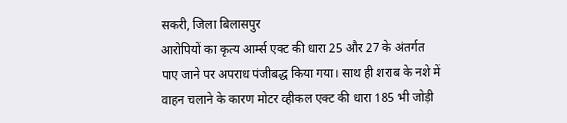सकरी, जिला बिलासपुर
आरोपियों का कृत्य आर्म्स एक्ट की धारा 25 और 27 के अंतर्गत पाए जाने पर अपराध पंजीबद्ध किया गया। साथ ही शराब के नशे में वाहन चलाने के कारण मोटर व्हीकल एक्ट की धारा 185 भी जोड़ी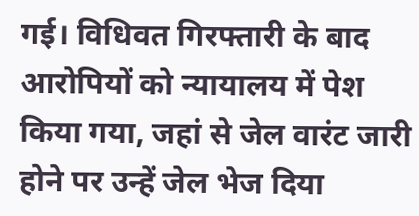गई। विधिवत गिरफ्तारी के बाद आरोपियों को न्यायालय में पेश किया गया, जहां से जेल वारंट जारी होने पर उन्हें जेल भेज दिया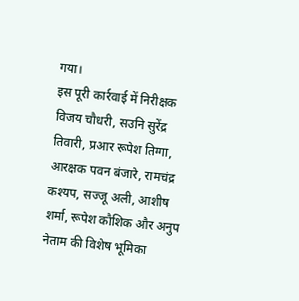गया।
इस पूरी कार्रवाई में निरीक्षक विजय चौधरी, सउनि सुरेंद्र तिवारी, प्रआर रूपेश तिग्गा, आरक्षक पवन बंजारे, रामचंद्र कश्यप, सज्जू अली, आशीष शर्मा, रूपेश कौशिक और अनुप नेताम की विशेष भूमिका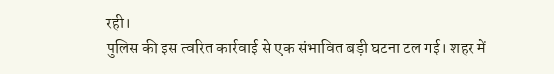रही।
पुलिस की इस त्वरित कार्रवाई से एक संभावित बड़ी घटना टल गई। शहर में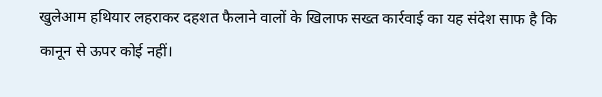खुलेआम हथियार लहराकर दहशत फैलाने वालों के खिलाफ सख्त कार्रवाई का यह संदेश साफ है कि कानून से ऊपर कोई नहीं।